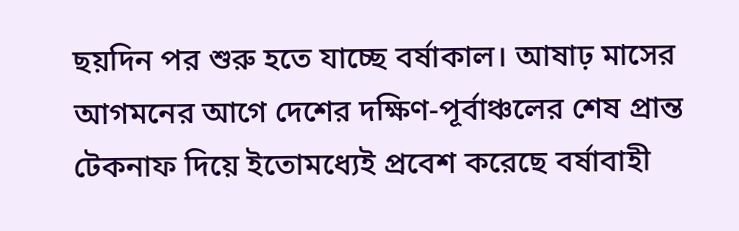ছয়দিন পর শুরু হতে যাচ্ছে বর্ষাকাল। আষাঢ় মাসের আগমনের আগে দেশের দক্ষিণ-পূর্বাঞ্চলের শেষ প্রান্ত টেকনাফ দিয়ে ইতোমধ্যেই প্রবেশ করেছে বর্ষাবাহী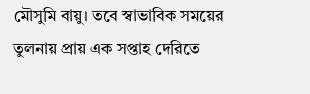মৌসুমি বায়ু। তবে স্বাভাবিক সময়ের তুলনায় প্রায় এক সপ্তাহ দেরিতে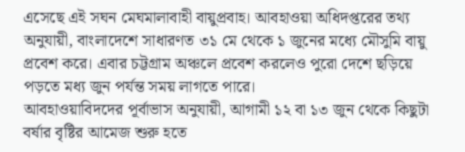এসেছে এই সঘন মেঘমালাবাহী বায়ুপ্রবাহ। আবহাওয়া অধিদপ্তরের তথ্য অনুযায়ী, বাংলাদেশে সাধারণত ৩১ মে থেকে ১ জুনের মধ্যে মৌসুমি বায়ু প্রবেশ করে। এবার চট্টগ্রাম অঞ্চলে প্রবেশ করলেও পুরো দেশে ছড়িয়ে পড়তে মধ্য জুন পর্যন্ত সময় লাগতে পারে।
আবহাওয়াবিদদের পূর্বাভাস অনুযায়ী, আগামী ১২ বা ১৩ জুন থেকে কিছুটা বর্ষার বৃষ্টির আমেজ শুরু হতে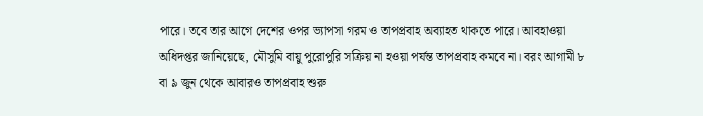পারে। তবে তার আগে দেশের ওপর ভ্যাপসা গরম ও তাপপ্রবাহ অব্যাহত থাকতে পারে। আবহাওয়া অধিদপ্তর জানিয়েছে, মৌসুমি বায়ু পুরোপুরি সক্রিয় না হওয়া পর্যন্ত তাপপ্রবাহ কমবে না। বরং আগামী ৮ বা ৯ জুন থেকে আবারও তাপপ্রবাহ শুরু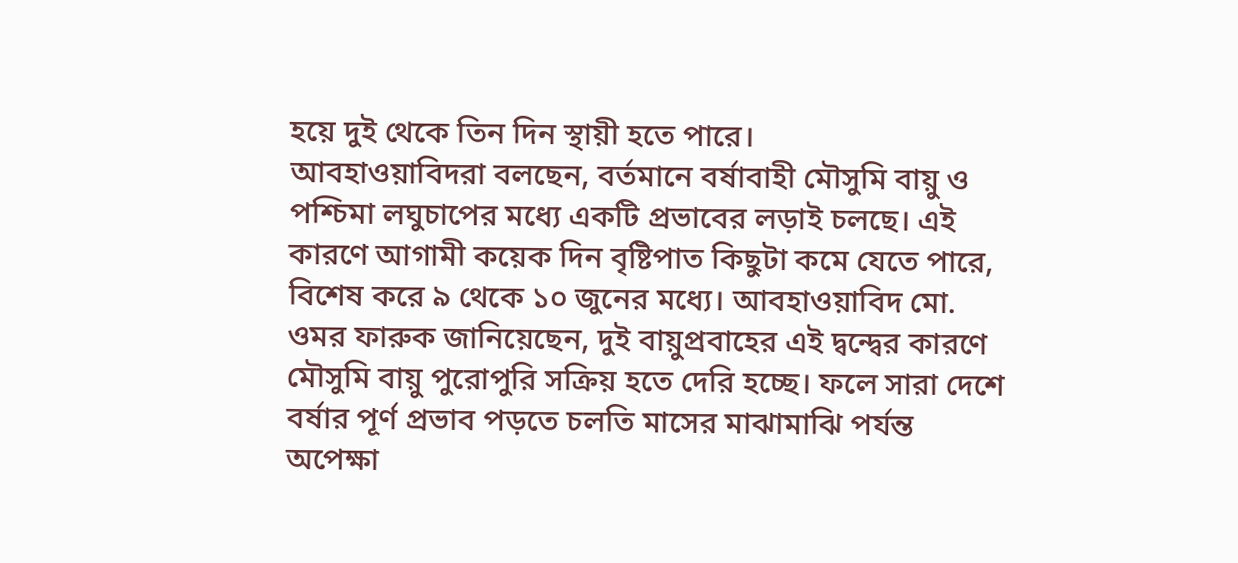হয়ে দুই থেকে তিন দিন স্থায়ী হতে পারে।
আবহাওয়াবিদরা বলছেন, বর্তমানে বর্ষাবাহী মৌসুমি বায়ু ও পশ্চিমা লঘুচাপের মধ্যে একটি প্রভাবের লড়াই চলছে। এই কারণে আগামী কয়েক দিন বৃষ্টিপাত কিছুটা কমে যেতে পারে, বিশেষ করে ৯ থেকে ১০ জুনের মধ্যে। আবহাওয়াবিদ মো. ওমর ফারুক জানিয়েছেন, দুই বায়ুপ্রবাহের এই দ্বন্দ্বের কারণে মৌসুমি বায়ু পুরোপুরি সক্রিয় হতে দেরি হচ্ছে। ফলে সারা দেশে বর্ষার পূর্ণ প্রভাব পড়তে চলতি মাসের মাঝামাঝি পর্যন্ত অপেক্ষা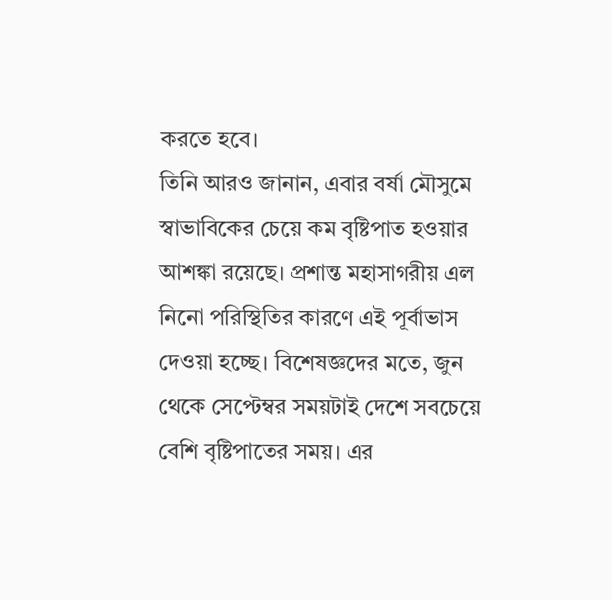করতে হবে।
তিনি আরও জানান, এবার বর্ষা মৌসুমে স্বাভাবিকের চেয়ে কম বৃষ্টিপাত হওয়ার আশঙ্কা রয়েছে। প্রশান্ত মহাসাগরীয় এল নিনো পরিস্থিতির কারণে এই পূর্বাভাস দেওয়া হচ্ছে। বিশেষজ্ঞদের মতে, জুন থেকে সেপ্টেম্বর সময়টাই দেশে সবচেয়ে বেশি বৃষ্টিপাতের সময়। এর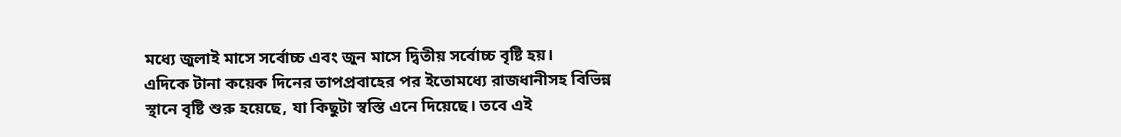মধ্যে জুলাই মাসে সর্বোচ্চ এবং জুন মাসে দ্বিতীয় সর্বোচ্চ বৃষ্টি হয়।
এদিকে টানা কয়েক দিনের তাপপ্রবাহের পর ইতোমধ্যে রাজধানীসহ বিভিন্ন স্থানে বৃষ্টি শুরু হয়েছে, যা কিছুটা স্বস্তি এনে দিয়েছে। তবে এই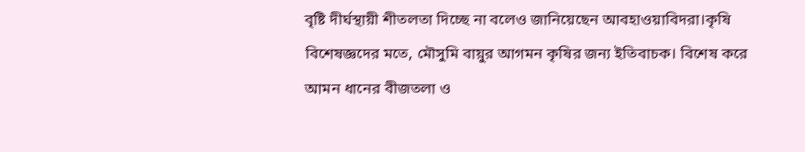বৃষ্টি দীর্ঘস্থায়ী শীতলতা দিচ্ছে না বলেও জানিয়েছেন আবহাওয়াবিদরা।কৃষি বিশেষজ্ঞদের মতে, মৌসুমি বায়ুর আগমন কৃষির জন্য ইতিবাচক। বিশেষ করে আমন ধানের বীজতলা ও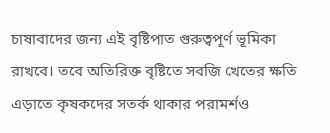চাষাবাদের জন্য এই বৃষ্টিপাত গুরুত্বপূর্ণ ভূমিকা রাখবে। তবে অতিরিক্ত বৃষ্টিতে সবজি খেতের ক্ষতি এড়াতে কৃষকদের সতর্ক থাকার পরামর্শও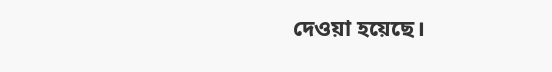দেওয়া হয়েছে।